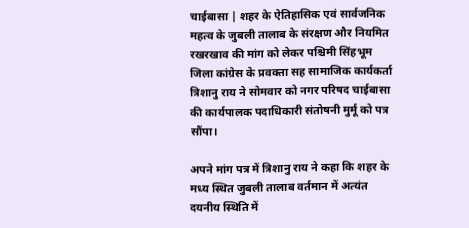चाईबासा | शहर के ऐतिहासिक एवं सार्वजनिक महत्व के जुबली तालाब के संरक्षण और नियमित रखरखाव की मांग को लेकर पश्चिमी सिंहभूम जिला कांग्रेस के प्रवक्ता सह सामाजिक कार्यकर्ता त्रिशानु राय ने सोमवार को नगर परिषद चाईबासा की कार्यपालक पदाधिकारी संतोषनी मुर्मू को पत्र सौंपा।

अपने मांग पत्र में त्रिशानु राय ने कहा कि शहर के मध्य स्थित जुबली तालाब वर्तमान में अत्यंत दयनीय स्थिति में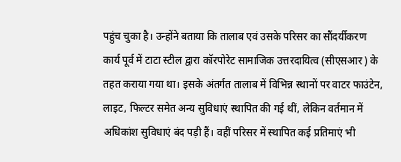पहुंच चुका है। उन्होंने बताया कि तालाब एवं उसके परिसर का सौंदर्यीकरण कार्य पूर्व में टाटा स्टील द्वारा कॉरपोरेट सामाजिक उत्तरदायित्व (सीएसआर) के तहत कराया गया था। इसके अंतर्गत तालाब में विभिन्न स्थानों पर वाटर फाउंटेन, लाइट, फिल्टर समेत अन्य सुविधाएं स्थापित की गई थीं, लेकिन वर्तमान में अधिकांश सुविधाएं बंद पड़ी हैं। वहीं परिसर में स्थापित कई प्रतिमाएं भी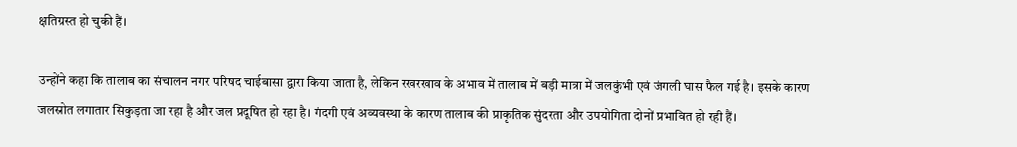क्षतिग्रस्त हो चुकी हैं।

उन्होंने कहा कि तालाब का संचालन नगर परिषद चाईबासा द्वारा किया जाता है, लेकिन रखरखाव के अभाव में तालाब में बड़ी मात्रा में जलकुंभी एवं जंगली घास फैल गई है। इसके कारण जलस्रोत लगातार सिकुड़ता जा रहा है और जल प्रदूषित हो रहा है। गंदगी एवं अव्यवस्था के कारण तालाब की प्राकृतिक सुंदरता और उपयोगिता दोनों प्रभावित हो रही हैं।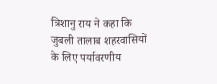त्रिशानु राय ने कहा कि जुबली तालाब शहरवासियों के लिए पर्यावरणीय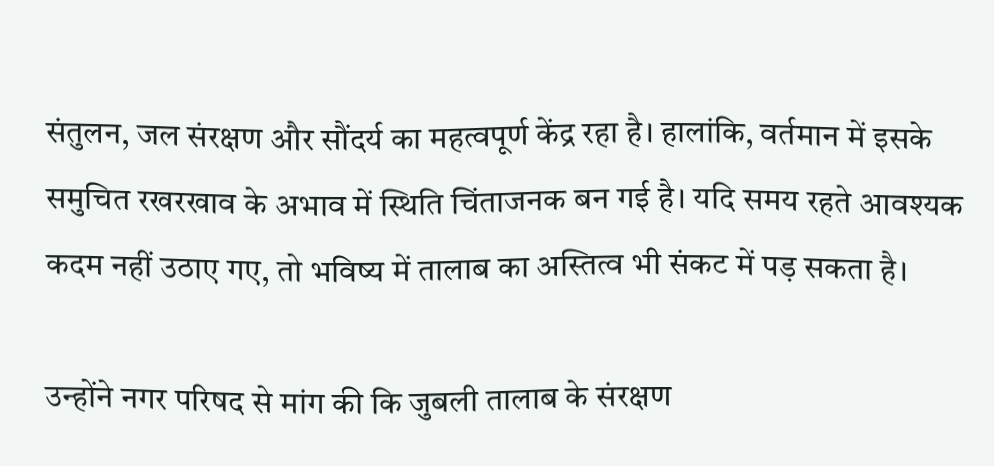संतुलन, जल संरक्षण और सौंदर्य का महत्वपूर्ण केंद्र रहा है। हालांकि, वर्तमान में इसके समुचित रखरखाव के अभाव में स्थिति चिंताजनक बन गई है। यदि समय रहते आवश्यक कदम नहीं उठाए गए, तो भविष्य में तालाब का अस्तित्व भी संकट में पड़ सकता है।

उन्होंने नगर परिषद से मांग की कि जुबली तालाब के संरक्षण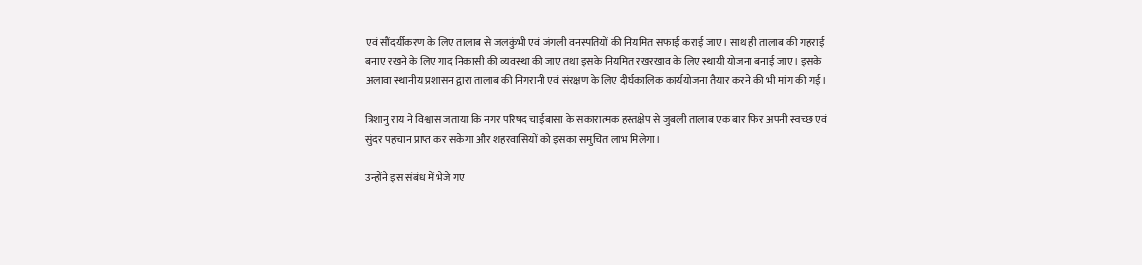एवं सौंदर्यीकरण के लिए तालाब से जलकुंभी एवं जंगली वनस्पतियों की नियमित सफाई कराई जाए। साथ ही तालाब की गहराई बनाए रखने के लिए गाद निकासी की व्यवस्था की जाए तथा इसके नियमित रखरखाव के लिए स्थायी योजना बनाई जाए। इसके अलावा स्थानीय प्रशासन द्वारा तालाब की निगरानी एवं संरक्षण के लिए दीर्घकालिक कार्ययोजना तैयार करने की भी मांग की गई।

त्रिशानु राय ने विश्वास जताया कि नगर परिषद चाईबासा के सकारात्मक हस्तक्षेप से जुबली तालाब एक बार फिर अपनी स्वच्छ एवं सुंदर पहचान प्राप्त कर सकेगा और शहरवासियों को इसका समुचित लाभ मिलेगा।

उन्होंने इस संबंध में भेजे गए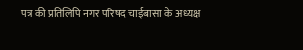पत्र की प्रतिलिपि नगर परिषद चाईबासा के अध्यक्ष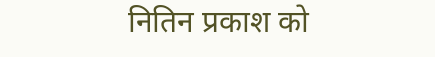नितिन प्रकाश को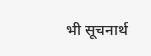भी सूचनार्थ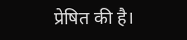प्रेषित की है।